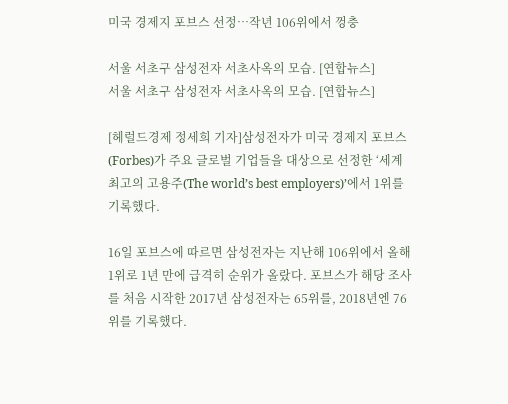미국 경제지 포브스 선정…작년 106위에서 껑충

서울 서초구 삼성전자 서초사옥의 모습. [연합뉴스]
서울 서초구 삼성전자 서초사옥의 모습. [연합뉴스]

[헤럴드경제 정세희 기자]삼성전자가 미국 경제지 포브스(Forbes)가 주요 글로벌 기업들을 대상으로 선정한 ‘세계 최고의 고용주(The world’s best employers)’에서 1위를 기록했다.

16일 포브스에 따르면 삼성전자는 지난해 106위에서 올해 1위로 1년 만에 급격히 순위가 올랐다. 포브스가 해당 조사를 처음 시작한 2017년 삼성전자는 65위를, 2018년엔 76위를 기록했다.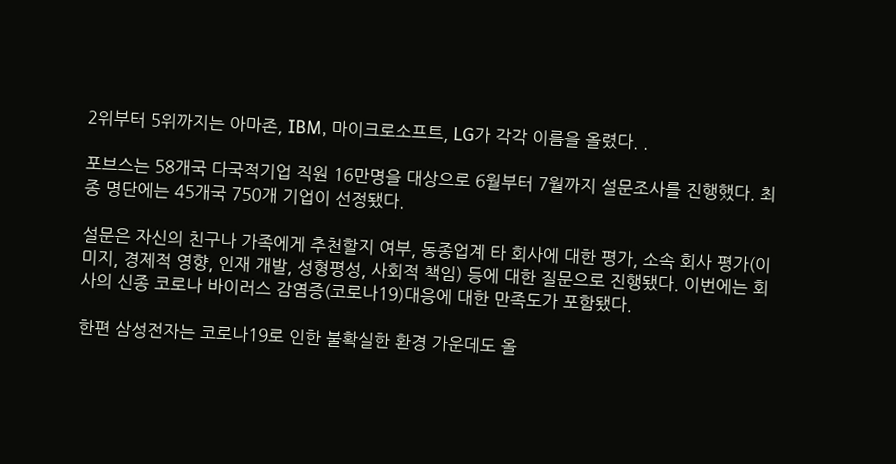2위부터 5위까지는 아마존, IBM, 마이크로소프트, LG가 각각 이름을 올렸다. .

포브스는 58개국 다국적기업 직원 16만명을 대상으로 6월부터 7월까지 설문조사를 진행했다. 최종 명단에는 45개국 750개 기업이 선정됐다.

설문은 자신의 친구나 가족에게 추천할지 여부, 동종업계 타 회사에 대한 평가, 소속 회사 평가(이미지, 경제적 영향, 인재 개발, 성형평성, 사회적 책임) 등에 대한 질문으로 진행됐다. 이번에는 회사의 신종 코로나 바이러스 감염증(코로나19)대응에 대한 만족도가 포함됐다.

한편 삼성전자는 코로나19로 인한 불확실한 환경 가운데도 올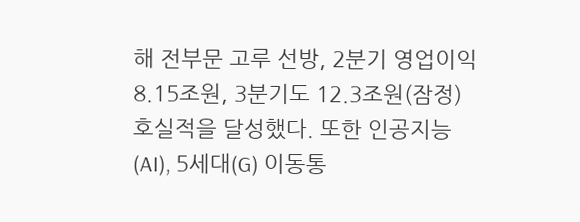해 전부문 고루 선방, 2분기 영업이익 8.15조원, 3분기도 12.3조원(잠정) 호실적을 달성했다. 또한 인공지능(AI), 5세대(G) 이동통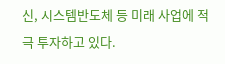신, 시스템반도체 등 미래 사업에 적극 투자하고 있다.